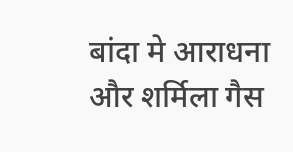बांदा मे आराधना और शर्मिला गैस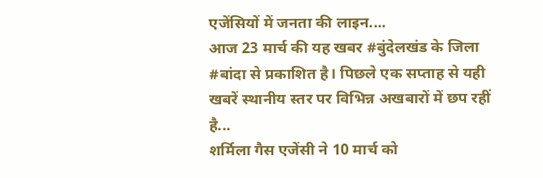एजेंसियों में जनता की लाइन....
आज 23 मार्च की यह खबर #बुंदेलखंड के जिला #बांदा से प्रकाशित है। पिछले एक सप्ताह से यही खबरें स्थानीय स्तर पर विभिन्न अखबारों में छप रहीं है...
शर्मिला गैस एजेंसी ने 10 मार्च को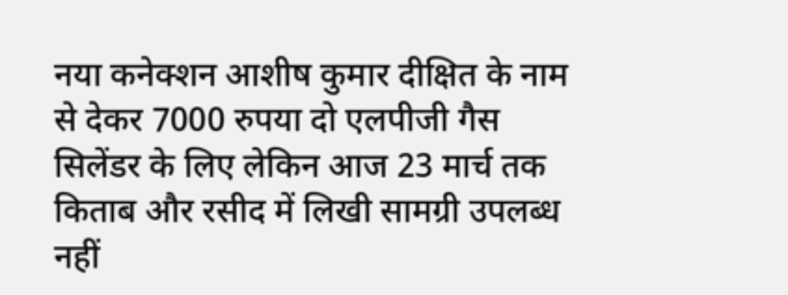नया कनेक्शन आशीष कुमार दीक्षित के नाम से देकर 7000 रुपया दो एलपीजी गैस सिलेंडर के लिए लेकिन आज 23 मार्च तक किताब और रसीद में लिखी सामग्री उपलब्ध नहीं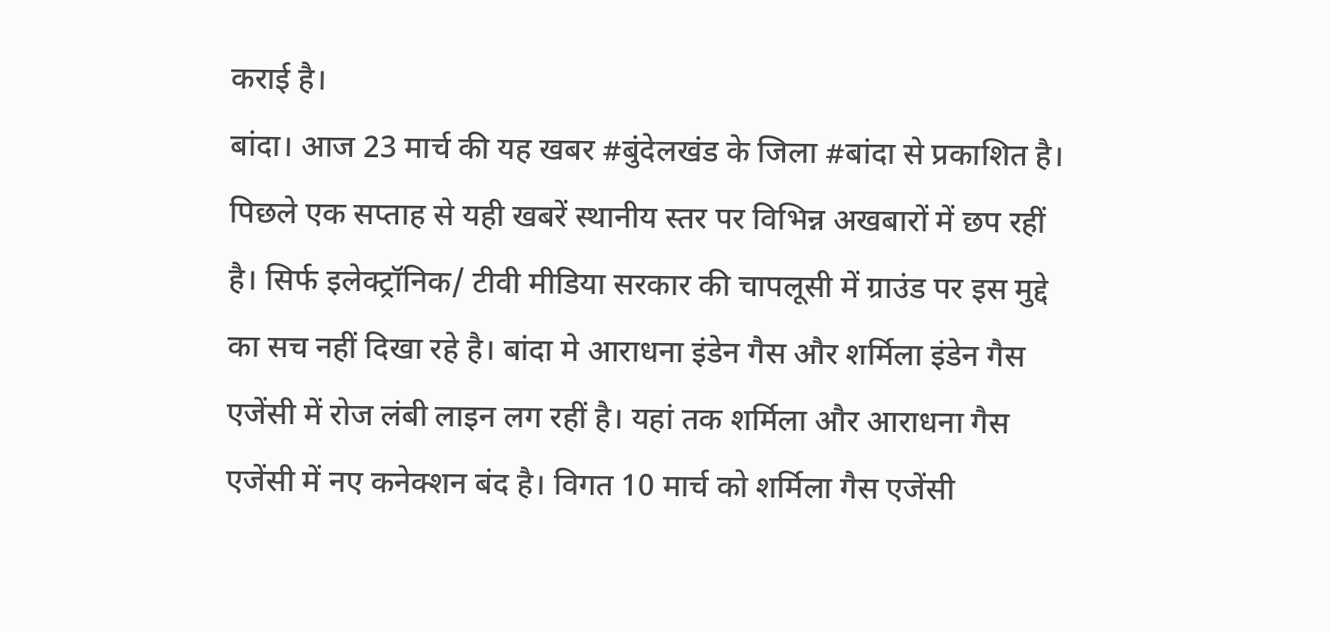कराई है।
बांदा। आज 23 मार्च की यह खबर #बुंदेलखंड के जिला #बांदा से प्रकाशित है। पिछले एक सप्ताह से यही खबरें स्थानीय स्तर पर विभिन्न अखबारों में छप रहीं है। सिर्फ इलेक्ट्रॉनिक/ टीवी मीडिया सरकार की चापलूसी में ग्राउंड पर इस मुद्दे का सच नहीं दिखा रहे है। बांदा मे आराधना इंडेन गैस और शर्मिला इंडेन गैस एजेंसी में रोज लंबी लाइन लग रहीं है। यहां तक शर्मिला और आराधना गैस एजेंसी में नए कनेक्शन बंद है। विगत 10 मार्च को शर्मिला गैस एजेंसी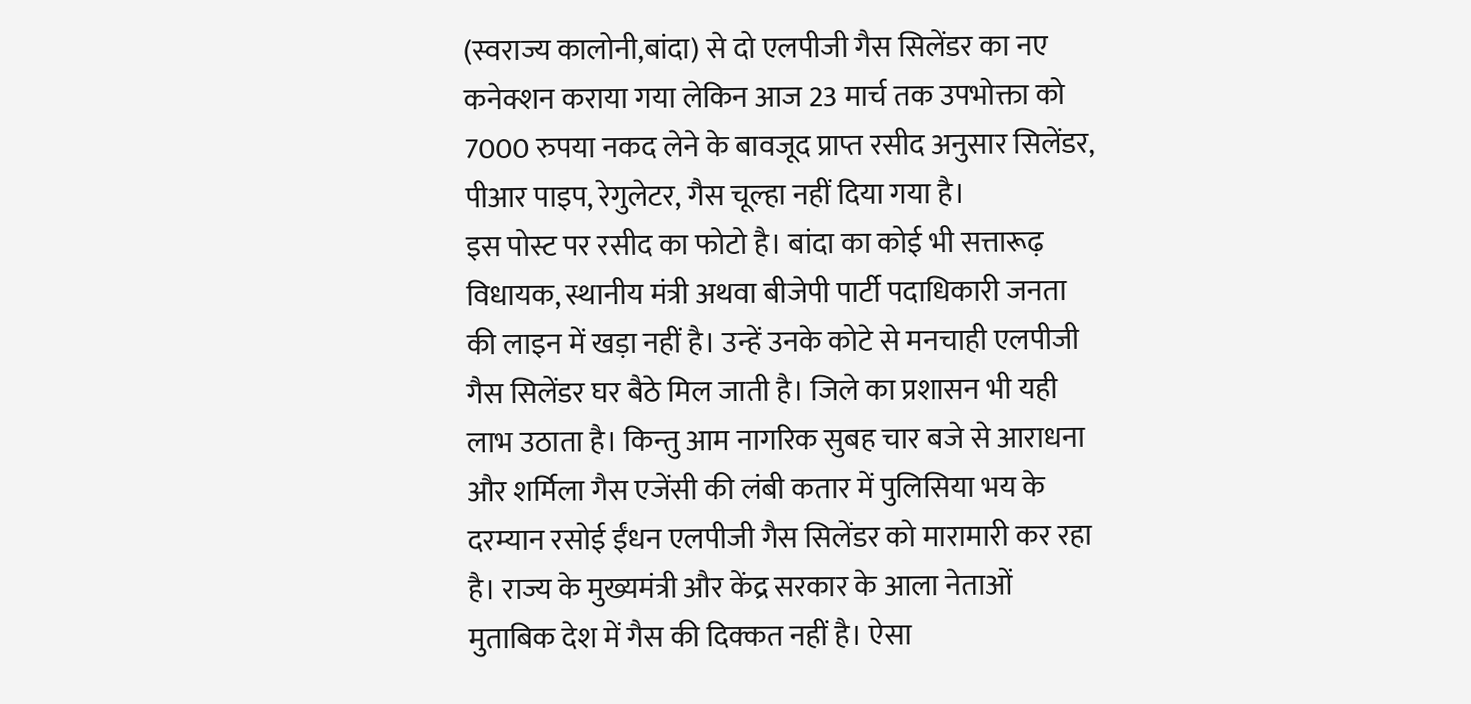(स्वराज्य कालोनी,बांदा) से दो एलपीजी गैस सिलेंडर का नए कनेक्शन कराया गया लेकिन आज 23 मार्च तक उपभोक्ता को 7000 रुपया नकद लेने के बावजूद प्राप्त रसीद अनुसार सिलेंडर, पीआर पाइप, रेगुलेटर, गैस चूल्हा नहीं दिया गया है।
इस पोस्ट पर रसीद का फोटो है। बांदा का कोई भी सत्तारूढ़ विधायक, स्थानीय मंत्री अथवा बीजेपी पार्टी पदाधिकारी जनता की लाइन में खड़ा नहीं है। उन्हें उनके कोटे से मनचाही एलपीजी गैस सिलेंडर घर बैठे मिल जाती है। जिले का प्रशासन भी यही लाभ उठाता है। किन्तु आम नागरिक सुबह चार बजे से आराधना और शर्मिला गैस एजेंसी की लंबी कतार में पुलिसिया भय के दरम्यान रसोई ईंधन एलपीजी गैस सिलेंडर को मारामारी कर रहा है। राज्य के मुख्यमंत्री और केंद्र सरकार के आला नेताओं मुताबिक देश में गैस की दिक्कत नहीं है। ऐसा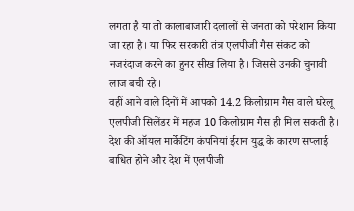लगता है या तो कालाबाजारी दलालों से जनता को परेशान किया जा रहा है। या फिर सरकारी तंत्र एलपीजी गैस संकट को नजरंदाज करने का हुनर सीख लिया है। जिससे उनकी चुनावी लाज बची रहे।
वहीं आने वाले दिनों में आपको 14.2 किलोग्राम गैस वाले घरेलू एलपीजी सिलेंडर में महज 10 किलोग्राम गैस ही मिल सकती है। देश की ऑयल मार्केटिंग कंपनियां ईरान युद्ध के कारण सप्लाई बाधित होने और देश में एलपीजी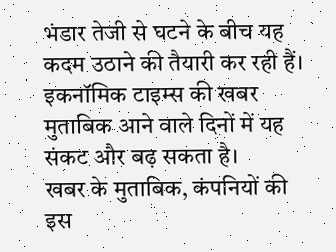भंडार तेजी से घटने के बीच यह कदम उठाने की तैयारी कर रही हैं। इकनॉमिक टाइम्स की खबर मुताबिक आने वाले दिनों में यह संकट और बढ़ सकता है।
खबर के मुताबिक, कंपनियों की इस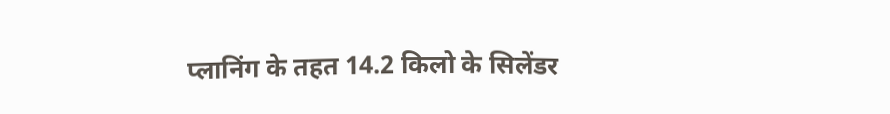प्लानिंग के तहत 14.2 किलो के सिलेंडर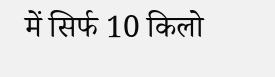में सिर्फ 10 किलो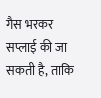गैस भरकर सप्लाई की जा सकती है, ताकि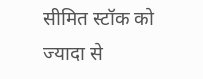सीमित स्टॉक को ज्यादा से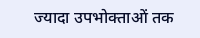ज्यादा उपभोक्ताओं तक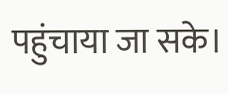पहुंचाया जा सके।